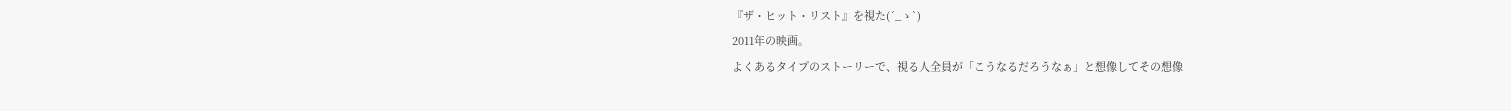『ザ・ヒット・リスト』を視た(´_ゝ`)
2011年の映画。
よくあるタイプのストーリーで、視る人全員が「こうなるだろうなぁ」と想像してその想像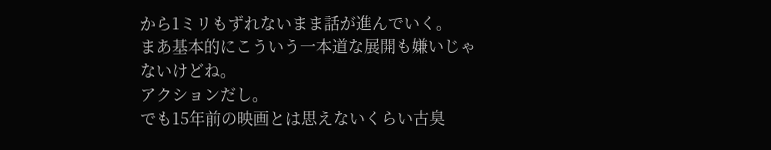から1ミリもずれないまま話が進んでいく。
まあ基本的にこういう一本道な展開も嫌いじゃないけどね。
アクションだし。
でも15年前の映画とは思えないくらい古臭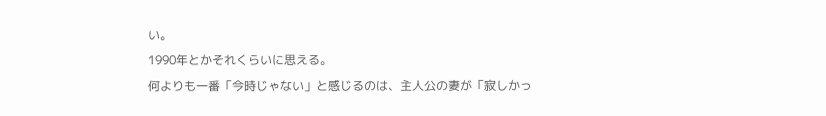い。
1990年とかそれくらいに思える。
何よりも一番「今時じゃない」と感じるのは、主人公の妻が「寂しかっ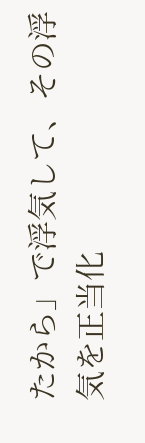たから」で浮気して、その浮気を正当化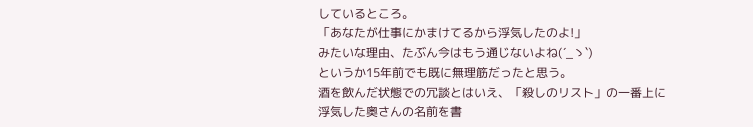しているところ。
「あなたが仕事にかまけてるから浮気したのよ!」
みたいな理由、たぶん今はもう通じないよね(´_ゝ`)
というか15年前でも既に無理筋だったと思う。
酒を飲んだ状態での冗談とはいえ、「殺しのリスト」の一番上に浮気した奥さんの名前を書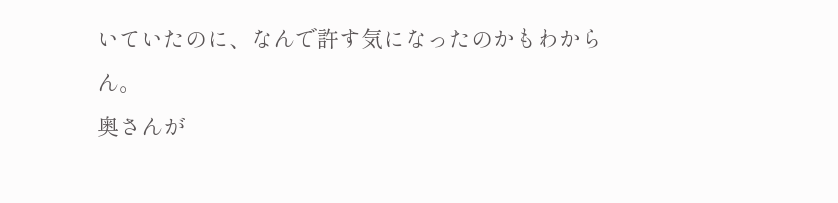いていたのに、なんで許す気になったのかもわからん。
奥さんが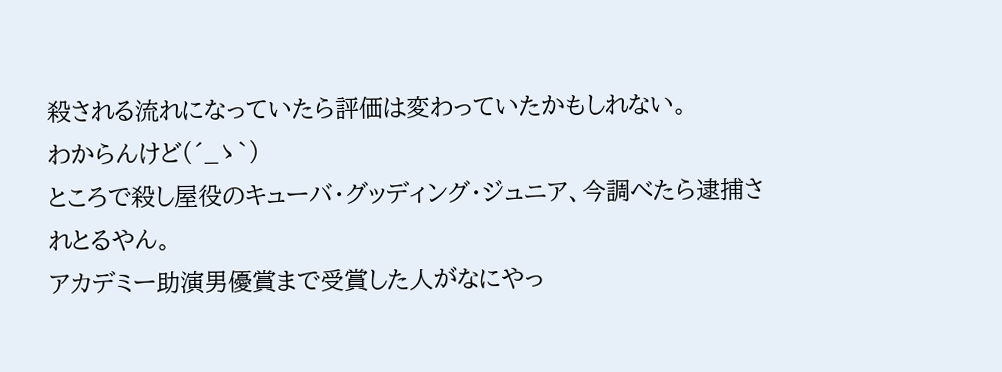殺される流れになっていたら評価は変わっていたかもしれない。
わからんけど(´_ゝ`)
ところで殺し屋役のキューバ・グッディング・ジュニア、今調べたら逮捕されとるやん。
アカデミー助演男優賞まで受賞した人がなにやっ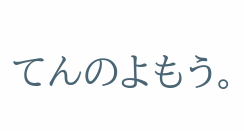てんのよもう。